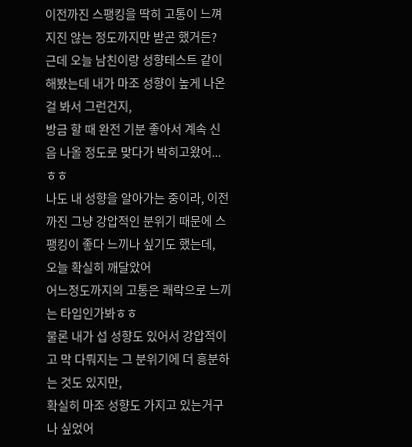이전까진 스팽킹을 딱히 고통이 느껴지진 않는 정도까지만 받곤 했거든?
근데 오늘 남친이랑 성향테스트 같이 해봤는데 내가 마조 성향이 높게 나온걸 봐서 그런건지,
방금 할 때 완전 기분 좋아서 계속 신음 나올 정도로 맞다가 박히고왔어...ㅎㅎ
나도 내 성향을 알아가는 중이라, 이전까진 그냥 강압적인 분위기 때문에 스팽킹이 좋다 느끼나 싶기도 했는데,
오늘 확실히 깨달았어
어느정도까지의 고통은 쾌락으로 느끼는 타입인가봐ㅎㅎ
물론 내가 섭 성향도 있어서 강압적이고 막 다뤄지는 그 분위기에 더 흥분하는 것도 있지만,
확실히 마조 성향도 가지고 있는거구나 싶었어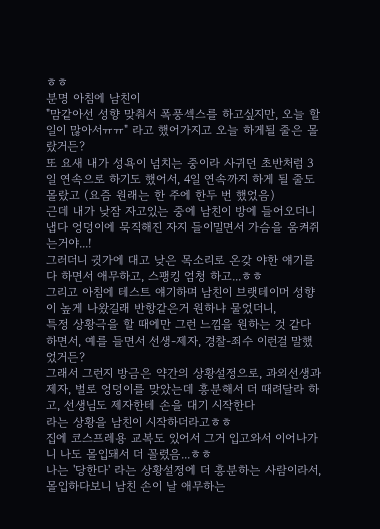ㅎㅎ
분명 아침에 남친이
"맘같아선 성향 맞춰서 폭풍섹스를 하고싶지만, 오늘 할 일이 많아서ㅠㅠ" 라고 했어가지고 오늘 하게될 줄은 몰랐거든?
또 요새 내가 성욕이 넘치는 중이라 사귀던 초반처럼 3일 연속으로 하기도 했어서, 4일 연속까지 하게 될 줄도 몰랐고 (요즘 원래는 한 주에 한두 번 했었음)
근데 내가 낮잠 자고있는 중에 남친이 방에 들어오더니 냅다 엉덩이에 묵직해진 자지 들이밀면서 가슴을 움켜쥐는거야...!
그러더니 귓가에 대고 낮은 목소리로 온갖 야한 얘기를 다 하면서 애무하고, 스팽킹 엄청 하고...ㅎㅎ
그리고 아침에 테스트 얘기하며 남친이 브랫테이머 성향이 높게 나왔길래 반항같은거 원하냐 물었더니,
특정 상황극을 할 때에만 그런 느낌을 원하는 것 같다 하면서, 예를 들면서 선생-제자, 경찰-죄수 이런걸 말했었거든?
그래서 그런지 방금은 약간의 상황설정으로, 과외선생과 제자, 벌로 엉덩이를 맞았는데 흥분해서 더 때려달라 하고, 선생님도 제자한테 손을 대기 시작한다
라는 상황을 남친이 시작하더라고ㅎㅎ
집에 코스프레용 교복도 있어서 그거 입고와서 이어나가니 나도 몰입돼서 더 꼴렸음...ㅎㅎ
나는 '당한다' 라는 상황설정에 더 흥분하는 사람이라서, 몰입하다보니 남친 손이 날 애무하는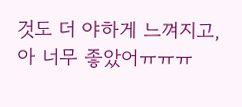것도 더 야하게 느껴지고, 아 너무 좋았어ㅠㅠㅠ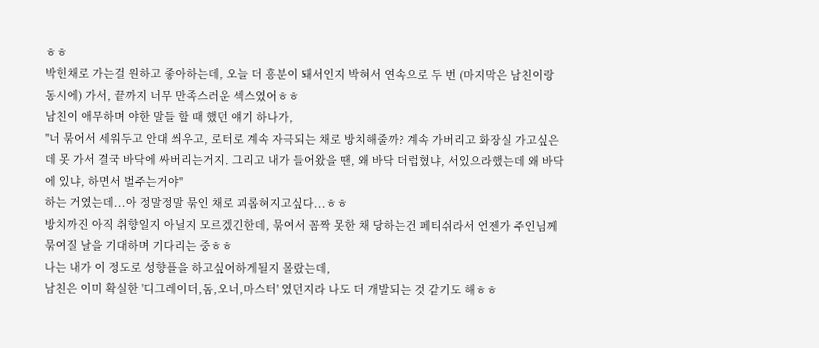ㅎㅎ
박힌채로 가는걸 원하고 좋아하는데, 오늘 더 흥분이 돼서인지 박혀서 연속으로 두 번 (마지막은 남친이랑 동시에) 가서, 끝까지 너무 만족스러운 섹스였어ㅎㅎ
남친이 애무하며 야한 말들 할 때 했던 얘기 하나가,
"너 묶어서 세워두고 안대 씌우고, 로터로 계속 자극되는 채로 방치해줄까? 계속 가버리고 화장실 가고싶은데 못 가서 결국 바닥에 싸버리는거지. 그리고 내가 들어왔을 땐, 왜 바닥 더럽혔냐, 서있으라했는데 왜 바닥에 있냐, 하면서 벌주는거야"
하는 거였는데...아 정말정말 묶인 채로 괴롭혀지고싶다...ㅎㅎ
방치까진 아직 취향일지 아닐지 모르겠긴한데, 묶여서 꼼짝 못한 채 당하는건 페티쉬라서 언젠가 주인님께 묶여질 날을 기대하며 기다리는 중ㅎㅎ
나는 내가 이 정도로 성향플을 하고싶어하게될지 몰랐는데,
남친은 이미 확실한 '디그레이더,돔,오너,마스터' 였던지라 나도 더 개발되는 것 같기도 해ㅎㅎ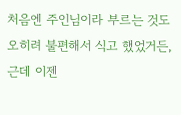처음엔 주인님이라 부르는 것도 오히려 불편해서 식고 했었거든, 근데 이젠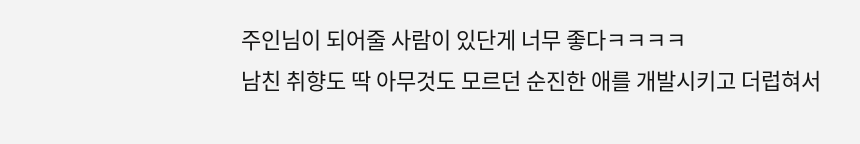주인님이 되어줄 사람이 있단게 너무 좋다ㅋㅋㅋㅋ
남친 취향도 딱 아무것도 모르던 순진한 애를 개발시키고 더럽혀서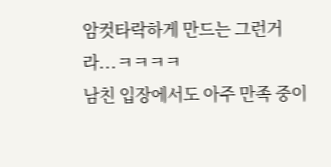암컷타락하게 만드는 그런거라...ㅋㅋㅋㅋ
남친 입장에서도 아주 만족 중이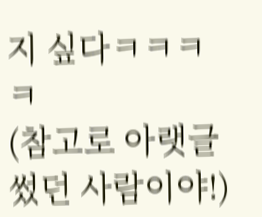지 싶다ㅋㅋㅋㅋ
(참고로 아랫글 썼던 사람이야!)